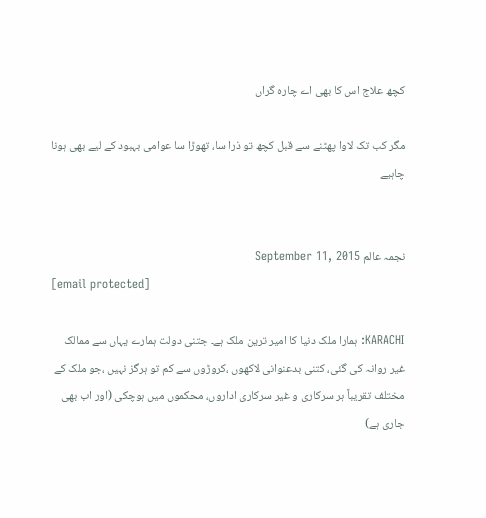کچھ علاج اس کا بھی اے چارہ گراں

مگر کب تک لاوا پھٹنے سے قبل کچھ تو ذرا سا، تھوڑا سا عوامی بہبود کے لیے بھی ہونا چاہیے


نجمہ عالم September 11, 2015
[email protected]

KARACHI: ہمارا ملک دنیا کا امیر ترین ملک ہے۔ جتنی دولت ہمارے یہاں سے ممالک غیر روانہ کی گئی، کتنی بدعنوانی لاکھوں ،کروڑوں سے کم تو ہرگز نہیں ،جو ملک کے مختلف تقریباً ہر سرکاری و غیر سرکاری اداروں، محکموں میں ہوچکی (اور اب بھی جاری ہے)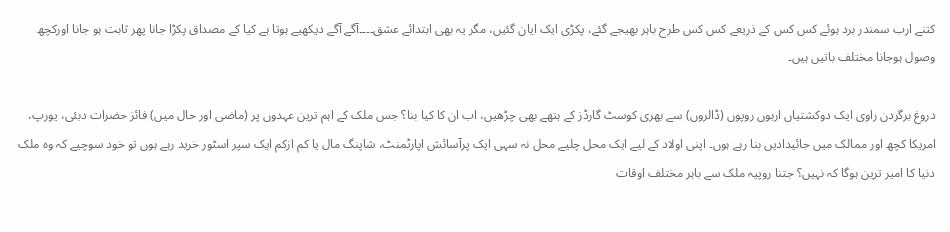کتنے ارب سمندر برد ہوئے کس کس کے ذریعے کس کس طرح باہر بھیجے گئے، پکڑی ایک ایان گئیں، مگر یہ بھی ابتدائے عشق۔۔۔۔آگے آگے دیکھیے ہوتا ہے کیا کے مصداق پکڑا جانا پھر ثابت ہو جانا اورکچھ وصول ہوجانا مختلف باتیں ہیں۔

دروغ برگردن راوی ایک دوکشتیاں اربوں روپوں (ڈالروں) سے بھری کوسٹ گارڈز کے ہتھے بھی چڑھیں، اب ان کا کیا بنا؟ جس ملک کے اہم ترین عہدوں پر (ماضی اور حال میں) فائز حضرات دبئی، یورپ، امریکا کچھ اور ممالک میں جائیدادیں بنا رہے ہوں۔ اپنی اولاد کے لیے ایک محل چلیے محل نہ سہی ایک پرآسائش اپارٹمنٹ، شاپنگ مال یا کم ازکم ایک سپر اسٹور خرید رہے ہوں تو خود سوچیے کہ وہ ملک دنیا کا امیر ترین ہوگا کہ نہیں؟ جتنا روپیہ ملک سے باہر مختلف اوقات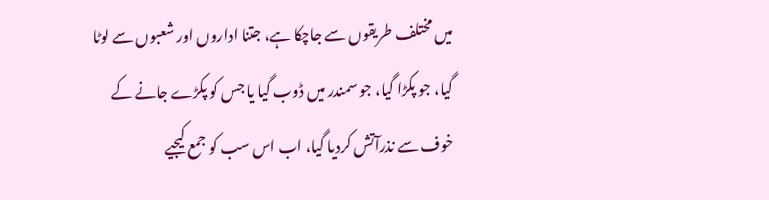میں مختلف طریقوں سے جاچکا ہے، جتنا اداروں اور شعبوں سے لوٹا گیا، جو پکڑا گیا، جو سمندر میں ڈوب گیا یا جس کو پکڑے جانے کے خوف سے نذرآتش کردیا گیا، اب اس سب کو جمع کیجیے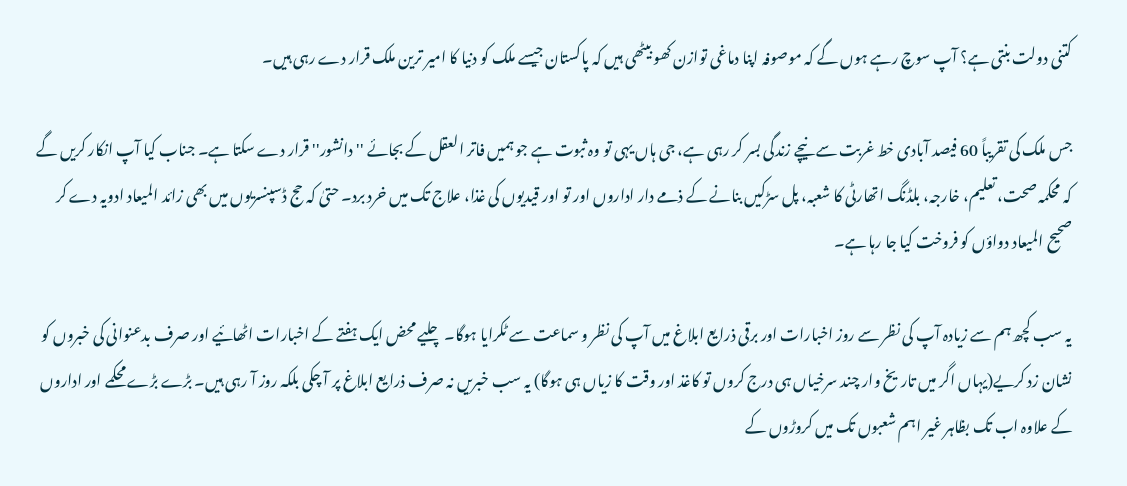کتنی دولت بنتی ہے؟ آپ سوچ رہے ہوں گے کہ موصوفہ اپنا دماغی توازن کھو بیٹھی ہیں کہ پاکستان جیسے ملک کو دنیا کا امیر ترین ملک قرار دے رہی ہیں۔

جس ملک کی تقریباً 60 فیصد آبادی خط غربت سے نیچے زندگی بسر کر رہی ہے، جی ہاں یہی تو وہ ثبوت ہے جو ہمیں فاتر العقل کے بجائے ''دانشور'' قرار دے سکتا ہے۔ جناب کیا آپ انکار کریں گے کہ محکمہ صحت، تعلیم، خارجہ، بلڈنگ اتھارٹی کا شعبہ، پل سڑکیں بنانے کے ذمے دار اداروں اور تو اور قیدیوں کی غذا، علاج تک میں خرد برد۔ حتیٰ کہ حج ڈسپنسریوں میں بھی زائد المیعاد ادویہ دے کر صحیح المیعاد دواؤں کو فروخت کیا جا رہا ہے۔

یہ سب کچھ ہم سے زیادہ آپ کی نظر سے روز اخبارات اور برقی ذرایع ابلاغ میں آپ کی نظر و سماعت سے ٹکرایا ہوگا۔ چلیے محض ایک ہفتے کے اخبارات اٹھائیے اور صرف بدعنوانی کی خبروں کو نشان زد کریے(یہاں اگر میں تاریخ وار چند سرخیاں ہی درج کروں تو کاغذ اور وقت کا زیاں ہی ہوگا) یہ سب خبریں نہ صرف ذرایع ابلاغ پر آ چکی بلکہ روز آ رہی ہیں۔ بڑے بڑے محکمے اور اداروں کے علاوہ اب تک بظاہر غیر اہم شعبوں تک میں کروڑوں کے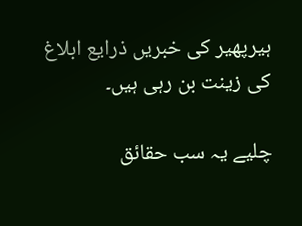ہیرپھیر کی خبریں ذرایع ابلاغ کی زینت بن رہی ہیں۔

چلیے یہ سب حقائق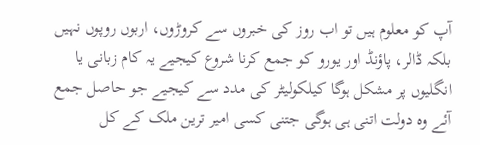آپ کو معلوم ہیں تو اب روز کی خبروں سے کروڑوں، اربوں روپوں نہیں بلکہ ڈالر، پاؤنڈ اور یورو کو جمع کرنا شروع کیجیے یہ کام زبانی یا انگلیوں پر مشکل ہوگا کیلکولیٹر کی مدد سے کیجیے جو حاصل جمع آئے وہ دولت اتنی ہی ہوگی جتنی کسی امیر ترین ملک کے کل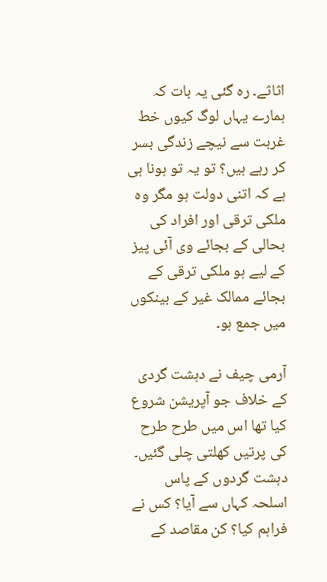اثاثے۔ رہ گئی یہ بات کہ ہمارے یہاں لوگ کیوں خط غربت سے نیچے زندگی بسر کر رہے ہیں؟ تو یہ تو ہونا ہی ہے کہ اتنی دولت ہو مگر وہ ملکی ترقی اور افراد کی بحالی کے بجائے وی آئی پیز کے لیے ہو ملکی ترقی کے بجائے ممالک غیر کے بینکوں میں جمع ہو۔

آرمی چیف نے دہشت گردی کے خلاف جو آپریشن شروع کیا تھا اس میں طرح طرح کی پرتیں کھلتی چلی گئیں۔ دہشت گردوں کے پاس اسلحہ کہاں سے آیا؟ کس نے فراہم کیا؟ کن مقاصد کے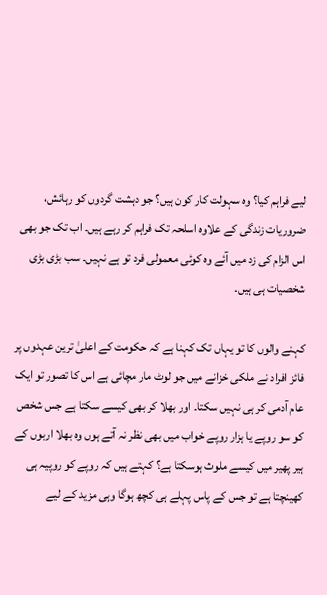لیے فراہم کیا؟ وہ سہولت کار کون ہیں؟ جو دہشت گردوں کو رہائش، ضروریات زندگی کے علاوہ اسلحہ تک فراہم کر رہے ہیں۔ اب تک جو بھی اس الزام کی زد میں آئے وہ کوئی معمولی فرد تو ہے نہیں۔ سب بڑی بڑی شخصیات ہی ہیں۔

کہنے والوں کا تو یہاں تک کہنا ہے کہ حکومت کے اعلیٰ ترین عہدوں پر فائز افراد نے ملکی خزانے میں جو لوٹ مار مچائی ہے اس کا تصور تو ایک عام آدمی کر ہی نہیں سکتا۔ اور بھلا کر بھی کیسے سکتا ہے جس شخص کو سو روپے یا ہزار روپے خواب میں بھی نظر نہ آتے ہوں وہ بھلا اربوں کے ہیر پھیر میں کیسے ملوث ہوسکتا ہے؟ کہتے ہیں کہ روپے کو روپیہ ہی کھینچتا ہے تو جس کے پاس پہلے ہی کچھ ہوگا وہی مزید کے لیے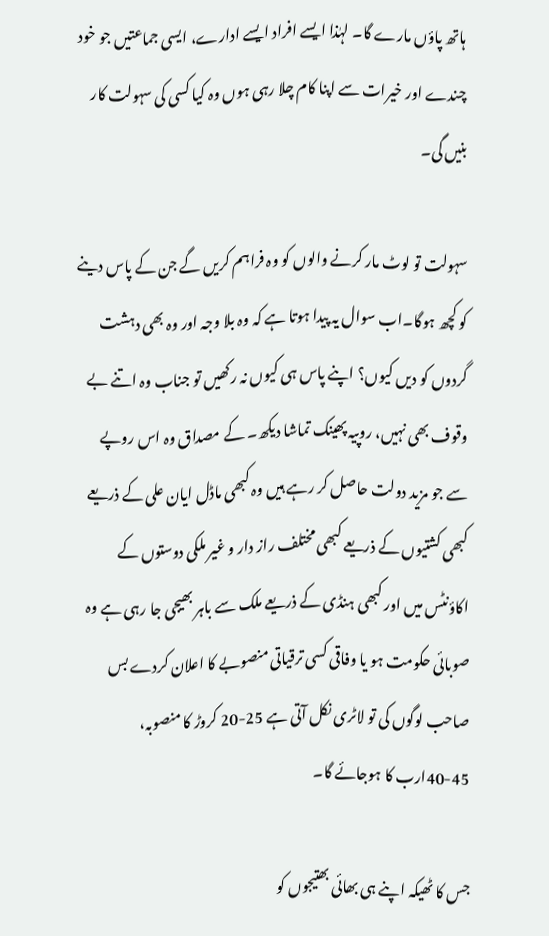ہاتھ پاؤں مارے گا۔ لہٰذا ایسے افراد ایسے ادارے، ایسی جماعتیں جو خود چندے اور خیرات سے اپنا کام چلا رہی ہوں وہ کیا کسی کی سہولت کار بنیں گی۔

سہولت تو لوٹ مار کرنے والوں کو وہ فراہم کریں گے جن کے پاس دینے کو کچھ ہوگا۔اب سوال یہ پیدا ہوتا ہے کہ وہ بلا وجہ اور وہ بھی دہشت گردوں کو دیں کیوں؟ اپنے پاس ہی کیوں نہ رکھیں تو جناب وہ اتنے بے وقوف بھی نہیں، روپیہ پھینک تماشا دیکھ۔ کے مصداق وہ اس روپے سے جو مزید دولت حاصل کر رہے ہیں وہ کبھی ماڈل ایان علی کے ذریعے کبھی کشتیوں کے ذریعے کبھی مختلف راز دار و غیر ملکی دوستوں کے اکاؤنٹس میں اور کبھی ہنڈی کے ذریعے ملک سے باہر بھیجی جا رہی ہے وہ صوبائی حکومت ہو یا وفاقی کسی ترقیاتی منصوبے کا اعلان کردے بس صاحب لوگوں کی تو لاٹری نکل آتی ہے 25-20 کروڑ کا منصوبہ، 45-40ارب کا ہوجائے گا۔

جس کا ٹھیکہ اپنے ہی بھائی بھتیجوں کو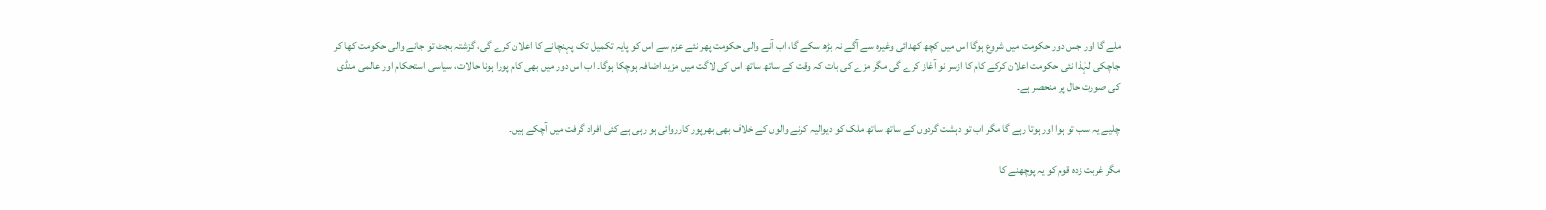ملے گا اور جس دور حکومت میں شروع ہوگا اس میں کچھ کھدائی وغیرہ سے آگے نہ بڑھ سکے گا، اب آنے والی حکومت پھر نئے عزم سے اس کو پایہ تکمیل تک پہنچانے کا اعلان کرے گی، گزشتہ بجٹ تو جانے والی حکومت کھا کر جاچکی لہٰذا نئی حکومت اعلان کرکے کام کا ازسر نو آغاز کرے گی مگر مزے کی بات کہ وقت کے ساتھ ساتھ اس کی لاگت میں مزید اضافہ ہوچکا ہوگا۔ اب اس دور میں بھی کام پورا ہونا حالات، سیاسی استحکام اور عالمی منڈی کی صورت حال پر منحصر ہے۔

چلیے یہ سب تو ہوا اور ہوتا رہے گا مگر اب تو دہشت گردوں کے ساتھ ساتھ ملک کو دیوالیہ کرنے والوں کے خلاف بھی بھرپور کارروائی ہو رہی ہے کئی افراد گرفت میں آچکے ہیں۔

مگر غربت زدہ قوم کو یہ پوچھنے کا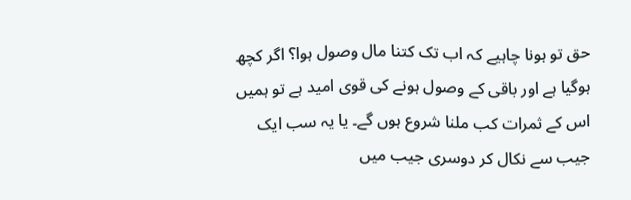حق تو ہونا چاہیے کہ اب تک کتنا مال وصول ہوا؟ اگر کچھ ہوگیا ہے اور باقی کے وصول ہونے کی قوی امید ہے تو ہمیں اس کے ثمرات کب ملنا شروع ہوں گے۔ یا یہ سب ایک جیب سے نکال کر دوسری جیب میں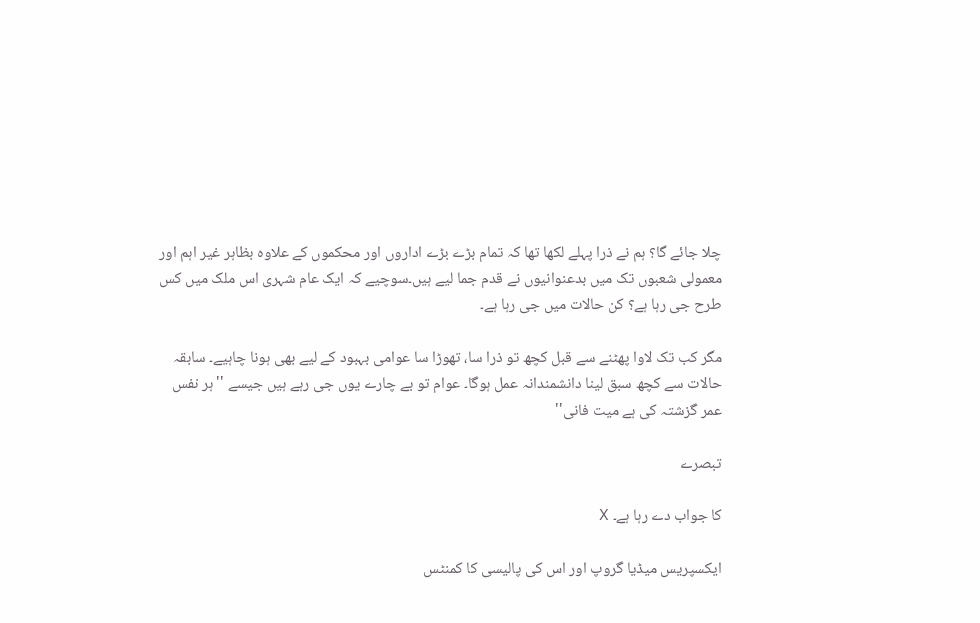چلا جائے گا؟ ہم نے ذرا پہلے لکھا تھا کہ تمام بڑے بڑے اداروں اور محکموں کے علاوہ بظاہر غیر اہم اور معمولی شعبوں تک میں بدعنوانیوں نے قدم جما لیے ہیں۔سوچیے کہ ایک عام شہری اس ملک میں کس طرح جی رہا ہے؟ کن حالات میں جی رہا ہے۔

مگر کب تک لاوا پھٹنے سے قبل کچھ تو ذرا سا، تھوڑا سا عوامی بہبود کے لیے بھی ہونا چاہیے۔ سابقہ حالات سے کچھ سبق لینا دانشمندانہ عمل ہوگا۔ عوام تو بے چارے یوں جی رہے ہیں جیسے ''ہر نفس عمر گزشتہ کی ہے میت فانی''

تبصرے

کا جواب دے رہا ہے۔ X

ایکسپریس میڈیا گروپ اور اس کی پالیسی کا کمنٹس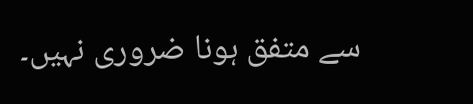سے متفق ہونا ضروری نہیں۔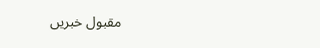مقبول خبریں